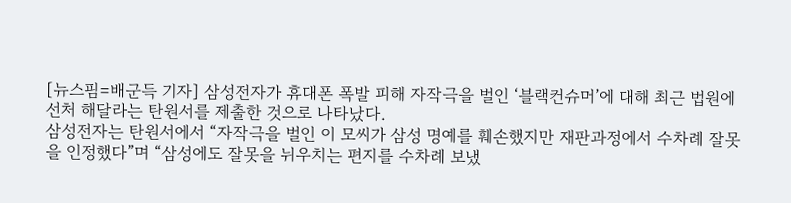[뉴스핌=배군득 기자] 삼성전자가 휴대폰 폭발 피해 자작극을 벌인 ‘블랙컨슈머’에 대해 최근 법원에 선처 해달라는 탄원서를 제출한 것으로 나타났다.
삼성전자는 탄원서에서 “자작극을 벌인 이 모씨가 삼성 명예를 훼손했지만 재판과정에서 수차례 잘못을 인정했다”며 “삼성에도 잘못을 뉘우치는 편지를 수차례 보냈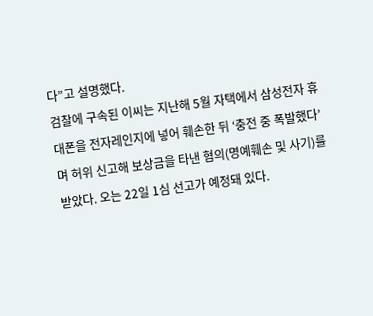다”고 설명했다.
검찰에 구속된 이씨는 지난해 5월 자택에서 삼성전자 휴대폰을 전자레인지에 넣어 훼손한 뒤 ‘충전 중 폭발했다’며 허위 신고해 보상금을 타낸 혐의(명예훼손 및 사기)를 받았다. 오는 22일 1심 선고가 예정돼 있다.